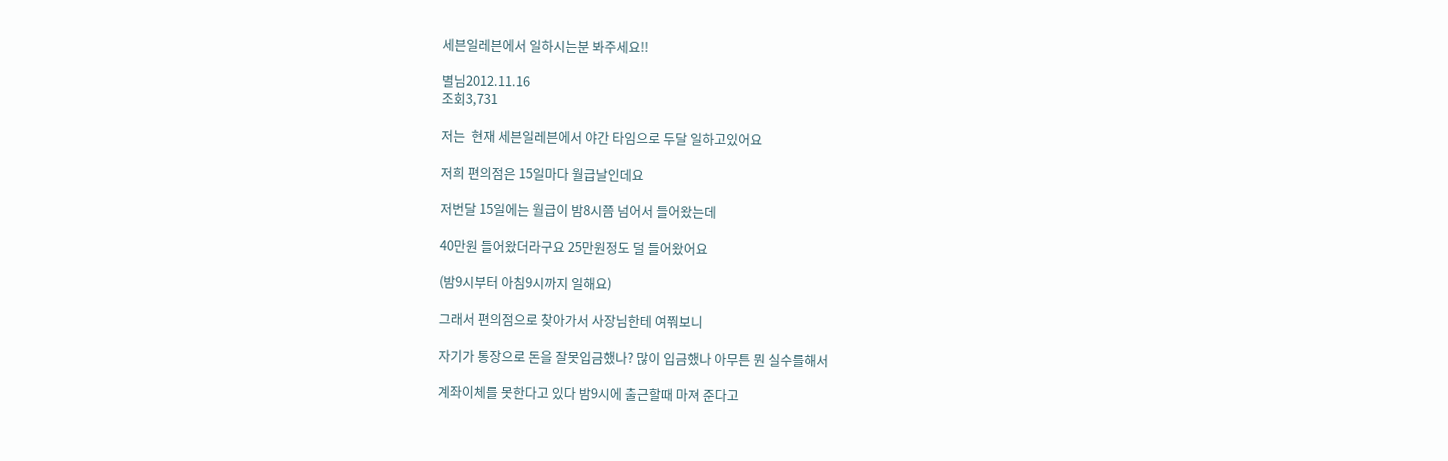세븐일레븐에서 일하시는분 봐주세요!!

별님2012.11.16
조회3,731

저는  현재 세븐일레븐에서 야간 타임으로 두달 일하고있어요

저희 편의점은 15일마다 월급날인데요

저번달 15일에는 월급이 밤8시쯤 넘어서 들어왔는데

40만원 들어왔더라구요 25만원정도 덜 들어왔어요

(밤9시부터 아침9시까지 일해요)

그래서 편의점으로 찾아가서 사장님한테 여쭤보니

자기가 통장으로 돈을 잘못입금했나? 많이 입금했나 아무튼 뭔 실수를해서

계좌이체를 못한다고 있다 밤9시에 출근할때 마져 준다고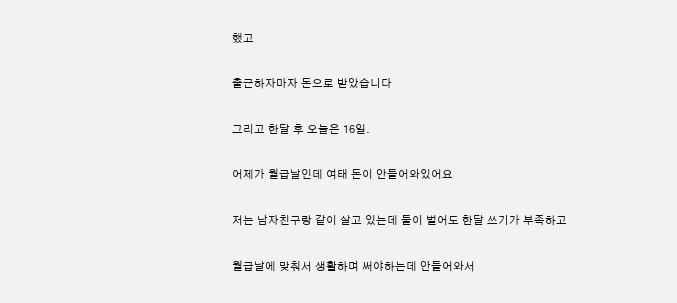했고

출근하자마자 돈으로 받았습니다

그리고 한달 후 오늘은 16일.

어제가 월급날인데 여태 돈이 안들어와있어요

저는 남자친구랑 같이 살고 있는데 둘이 벌어도 한달 쓰기가 부족하고

월급날에 맞춰서 생활하며 써야하는데 안들어와서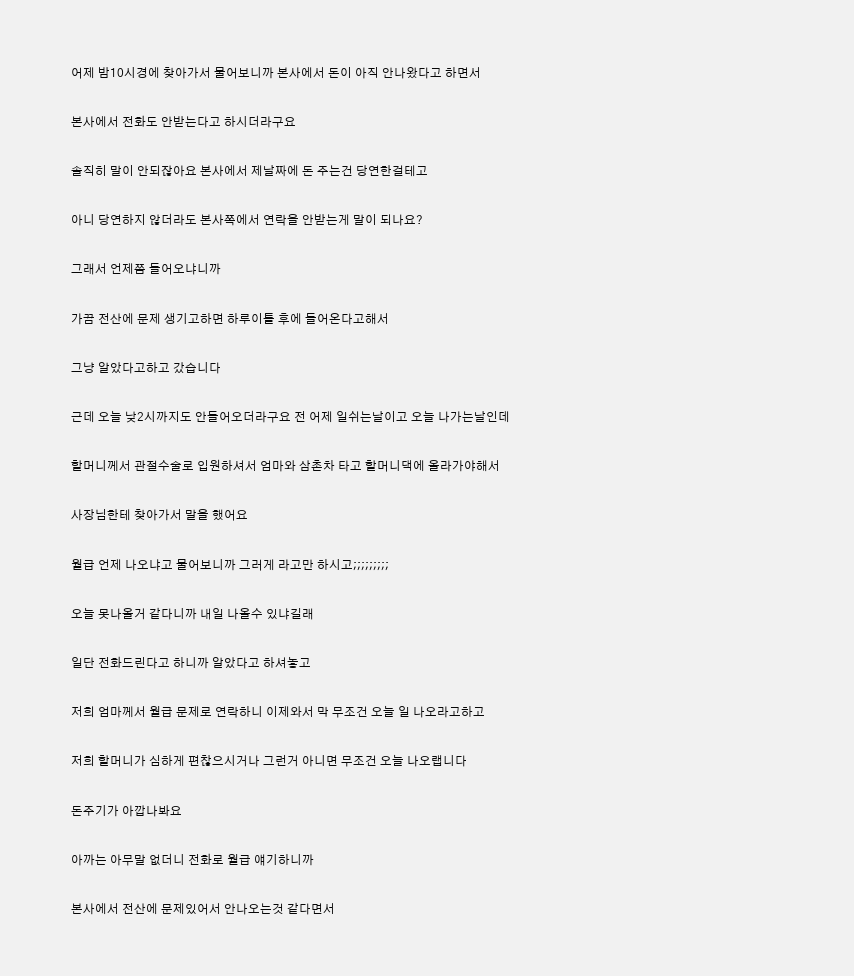어제 밤10시경에 찾아가서 물어보니까 본사에서 돈이 아직 안나왔다고 하면서

본사에서 전화도 안받는다고 하시더라구요

솔직히 말이 안되잖아요 본사에서 제날짜에 돈 주는건 당연한걸테고

아니 당연하지 않더라도 본사쪽에서 연락을 안받는게 말이 되나요?

그래서 언제쯤 들어오냐니까

가끔 전산에 문제 생기고하면 하루이틀 후에 들어온다고해서

그냥 알았다고하고 갔습니다

근데 오늘 낮2시까지도 안들어오더라구요 전 어제 일쉬는날이고 오늘 나가는날인데

할머니께서 관절수술로 입원하셔서 엄마와 삼촌차 타고 할머니댁에 올라가야해서

사장님한테 찾아가서 말을 했어요

월급 언제 나오냐고 물어보니까 그러게 라고만 하시고;;;;;;;;;

오늘 못나올거 같다니까 내일 나올수 있냐길래

일단 전화드린다고 하니까 알았다고 하셔놓고

저희 엄마께서 월급 문제로 연락하니 이제와서 막 무조건 오늘 일 나오라고하고

저희 할머니가 심하게 편찮으시거나 그런거 아니면 무조건 오늘 나오랩니다

돈주기가 아깝나봐요

아까는 아무말 없더니 전화로 월급 얘기하니까

본사에서 전산에 문제있어서 안나오는것 같다면서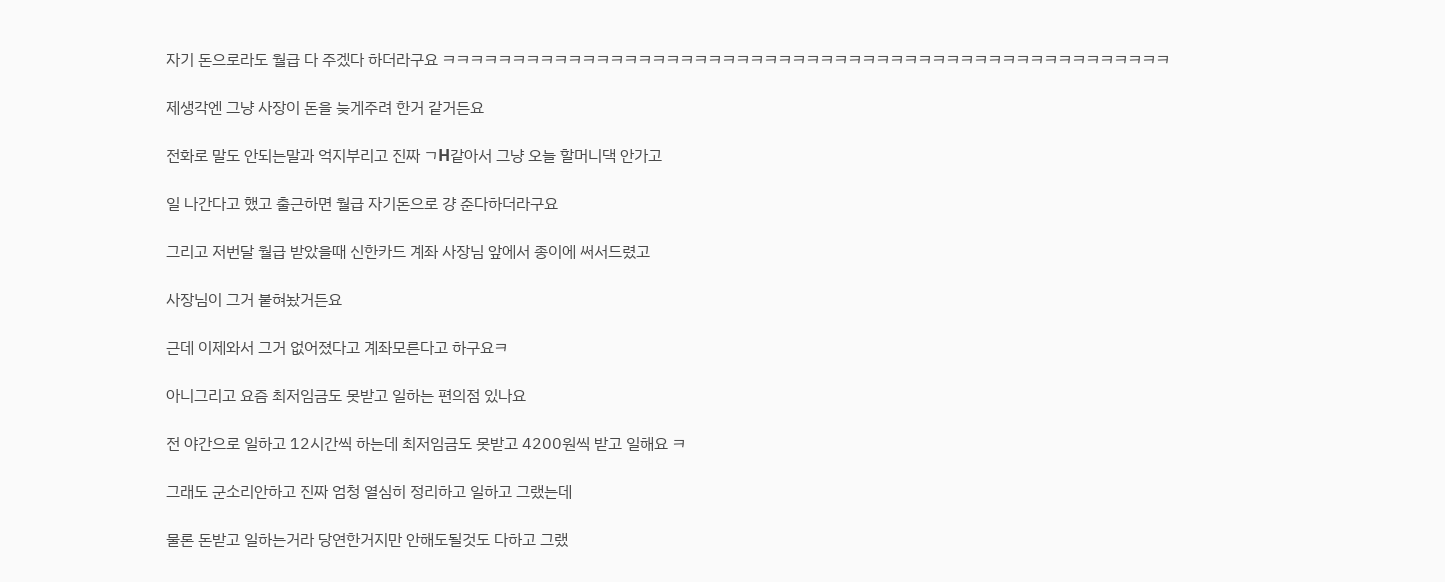자기 돈으로라도 월급 다 주겠다 하더라구요 ㅋㅋㅋㅋㅋㅋㅋㅋㅋㅋㅋㅋㅋㅋㅋㅋㅋㅋㅋㅋㅋㅋㅋㅋㅋㅋㅋㅋㅋㅋㅋㅋㅋㅋㅋㅋㅋㅋㅋㅋㅋㅋㅋㅋㅋㅋㅋㅋㅋㅋㅋㅋ

제생각엔 그냥 사장이 돈을 늦게주려 한거 같거든요

전화로 말도 안되는말과 억지부리고 진짜 ㄱH같아서 그냥 오늘 할머니댁 안가고

일 나간다고 했고 출근하면 월급 자기돈으로 걍 준다하더라구요

그리고 저번달 월급 받았을때 신한카드 계좌 사장님 앞에서 종이에 써서드렸고

사장님이 그거 붙혀놨거든요

근데 이제와서 그거 없어졌다고 계좌모른다고 하구요ㅋ

아니그리고 요즘 최저임금도 못받고 일하는 편의점 있나요

전 야간으로 일하고 12시간씩 하는데 최저임금도 못받고 4200원씩 받고 일해요 ㅋ

그래도 군소리안하고 진짜 엄청 열심히 정리하고 일하고 그랬는데

물론 돈받고 일하는거라 당연한거지만 안해도될것도 다하고 그랬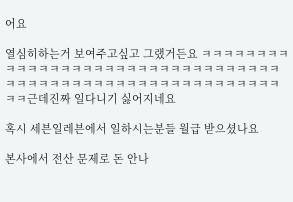어요

열심히하는거 보여주고싶고 그랬거든요 ㅋㅋㅋㅋㅋㅋㅋㅋㅋㅋㅋㅋㅋㅋㅋㅋㅋㅋㅋㅋㅋㅋㅋㅋㅋㅋㅋㅋㅋㅋㅋㅋㅋㅋㅋㅋㅋㅋㅋㅋㅋㅋㅋㅋㅋㅋㅋㅋㅋㅋㅋㅋㅋㅋㅋㅋㅋㅋㅋㅋ근데진짜 일다니기 싫어지네요

혹시 세븐일레븐에서 일하시는분들 월급 받으셨나요

본사에서 전산 문제로 돈 안나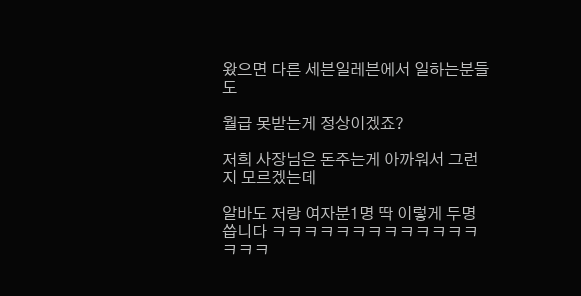왔으면 다른 세븐일레븐에서 일하는분들도

월급 못받는게 정상이겠죠?

저희 사장님은 돈주는게 아까워서 그런지 모르겠는데

알바도 저랑 여자분1명 딱 이렇게 두명씁니다 ㅋㅋㅋㅋㅋㅋㅋㅋㅋㅋㅋㅋㅋㅋㅋㅋ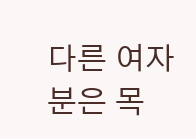다른 여자분은 목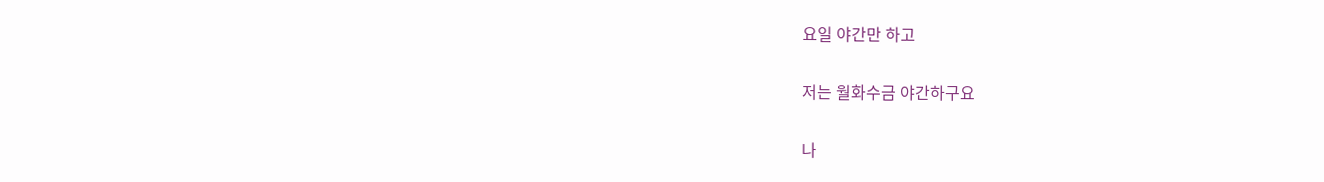요일 야간만 하고

저는 월화수금 야간하구요

나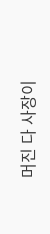머진 다 사장이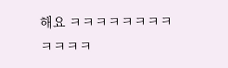해요 ㅋㅋㅋㅋㅋㅋㅋㅋㅋㅋㅋㅋ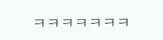ㅋㅋㅋㅋㅋㅋㅋ